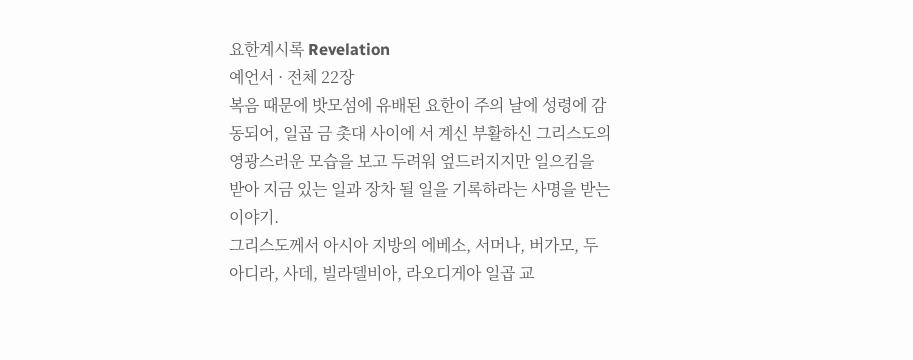요한계시록 Revelation
예언서 · 전체 22장
복음 때문에 밧모섬에 유배된 요한이 주의 날에 성령에 감동되어, 일곱 금 촛대 사이에 서 계신 부활하신 그리스도의 영광스러운 모습을 보고 두려워 엎드러지지만 일으킴을 받아 지금 있는 일과 장차 될 일을 기록하라는 사명을 받는 이야기.
그리스도께서 아시아 지방의 에베소, 서머나, 버가모, 두아디라, 사데, 빌라델비아, 라오디게아 일곱 교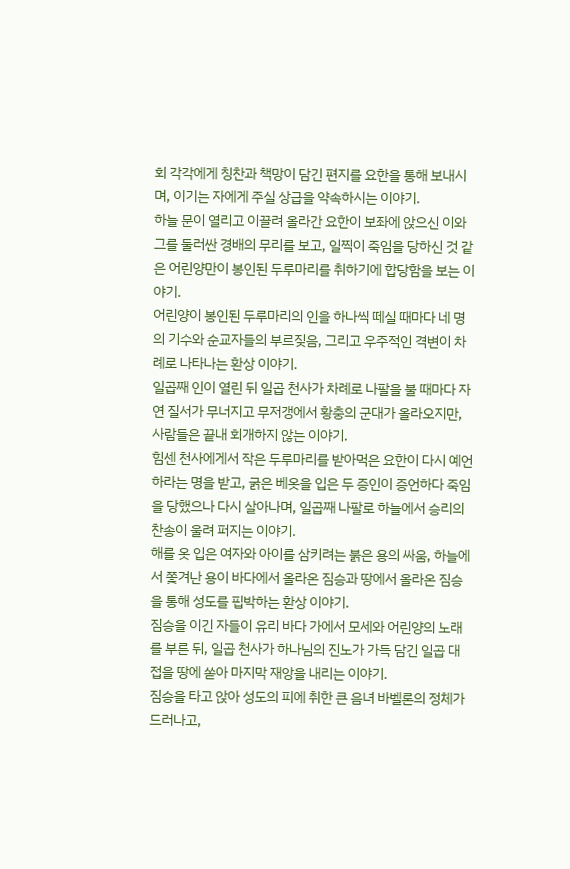회 각각에게 칭찬과 책망이 담긴 편지를 요한을 통해 보내시며, 이기는 자에게 주실 상급을 약속하시는 이야기.
하늘 문이 열리고 이끌려 올라간 요한이 보좌에 앉으신 이와 그를 둘러싼 경배의 무리를 보고, 일찍이 죽임을 당하신 것 같은 어린양만이 봉인된 두루마리를 취하기에 합당함을 보는 이야기.
어린양이 봉인된 두루마리의 인을 하나씩 떼실 때마다 네 명의 기수와 순교자들의 부르짖음, 그리고 우주적인 격변이 차례로 나타나는 환상 이야기.
일곱째 인이 열린 뒤 일곱 천사가 차례로 나팔을 불 때마다 자연 질서가 무너지고 무저갱에서 황충의 군대가 올라오지만, 사람들은 끝내 회개하지 않는 이야기.
힘센 천사에게서 작은 두루마리를 받아먹은 요한이 다시 예언하라는 명을 받고, 굵은 베옷을 입은 두 증인이 증언하다 죽임을 당했으나 다시 살아나며, 일곱째 나팔로 하늘에서 승리의 찬송이 울려 퍼지는 이야기.
해를 옷 입은 여자와 아이를 삼키려는 붉은 용의 싸움, 하늘에서 쫓겨난 용이 바다에서 올라온 짐승과 땅에서 올라온 짐승을 통해 성도를 핍박하는 환상 이야기.
짐승을 이긴 자들이 유리 바다 가에서 모세와 어린양의 노래를 부른 뒤, 일곱 천사가 하나님의 진노가 가득 담긴 일곱 대접을 땅에 쏟아 마지막 재앙을 내리는 이야기.
짐승을 타고 앉아 성도의 피에 취한 큰 음녀 바벨론의 정체가 드러나고,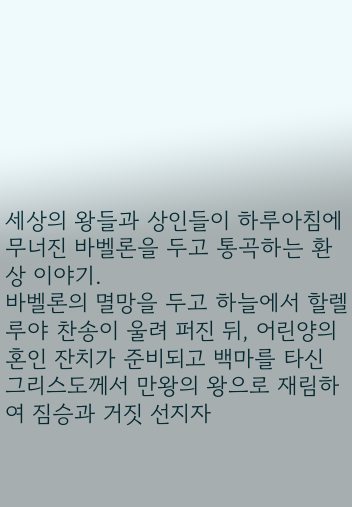세상의 왕들과 상인들이 하루아침에 무너진 바벨론을 두고 통곡하는 환상 이야기.
바벨론의 멸망을 두고 하늘에서 할렐루야 찬송이 울려 퍼진 뒤, 어린양의 혼인 잔치가 준비되고 백마를 타신 그리스도께서 만왕의 왕으로 재림하여 짐승과 거짓 선지자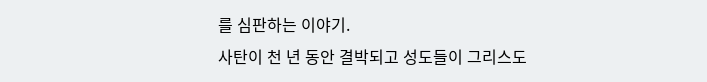를 심판하는 이야기.
사탄이 천 년 동안 결박되고 성도들이 그리스도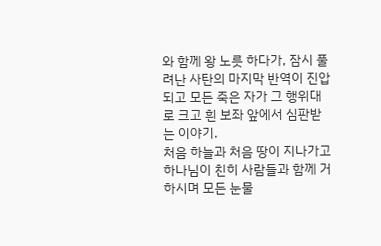와 함께 왕 노릇 하다가, 잠시 풀려난 사탄의 마지막 반역이 진압되고 모든 죽은 자가 그 행위대로 크고 흰 보좌 앞에서 심판받는 이야기.
처음 하늘과 처음 땅이 지나가고 하나님이 친히 사람들과 함께 거하시며 모든 눈물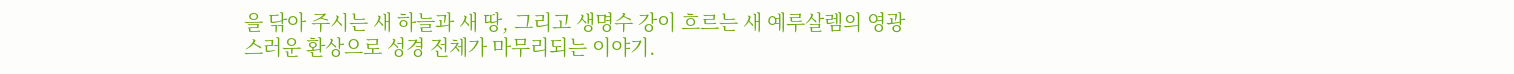을 닦아 주시는 새 하늘과 새 땅, 그리고 생명수 강이 흐르는 새 예루살렘의 영광스러운 환상으로 성경 전체가 마무리되는 이야기.